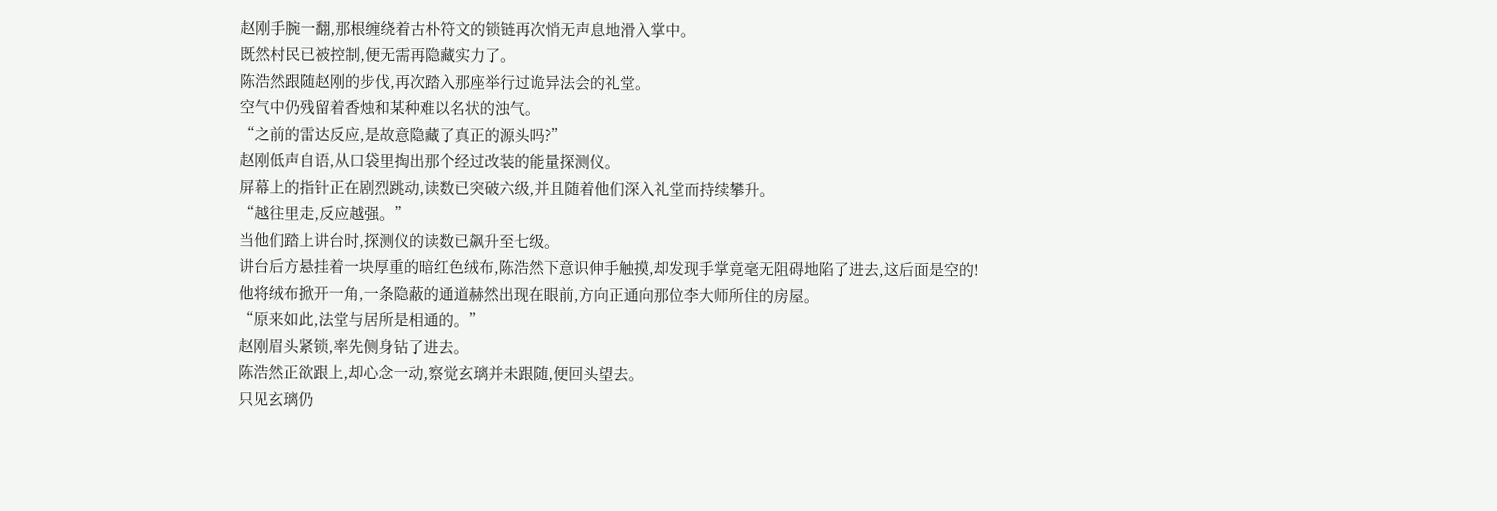赵刚手腕一翻,那根缠绕着古朴符文的锁链再次悄无声息地滑入掌中。
既然村民已被控制,便无需再隐藏实力了。
陈浩然跟随赵刚的步伐,再次踏入那座举行过诡异法会的礼堂。
空气中仍残留着香烛和某种难以名状的浊气。
“之前的雷达反应,是故意隐藏了真正的源头吗?”
赵刚低声自语,从口袋里掏出那个经过改装的能量探测仪。
屏幕上的指针正在剧烈跳动,读数已突破六级,并且随着他们深入礼堂而持续攀升。
“越往里走,反应越强。”
当他们踏上讲台时,探测仪的读数已飙升至七级。
讲台后方悬挂着一块厚重的暗红色绒布,陈浩然下意识伸手触摸,却发现手掌竟毫无阻碍地陷了进去,这后面是空的!
他将绒布掀开一角,一条隐蔽的通道赫然出现在眼前,方向正通向那位李大师所住的房屋。
“原来如此,法堂与居所是相通的。”
赵刚眉头紧锁,率先侧身钻了进去。
陈浩然正欲跟上,却心念一动,察觉玄璃并未跟随,便回头望去。
只见玄璃仍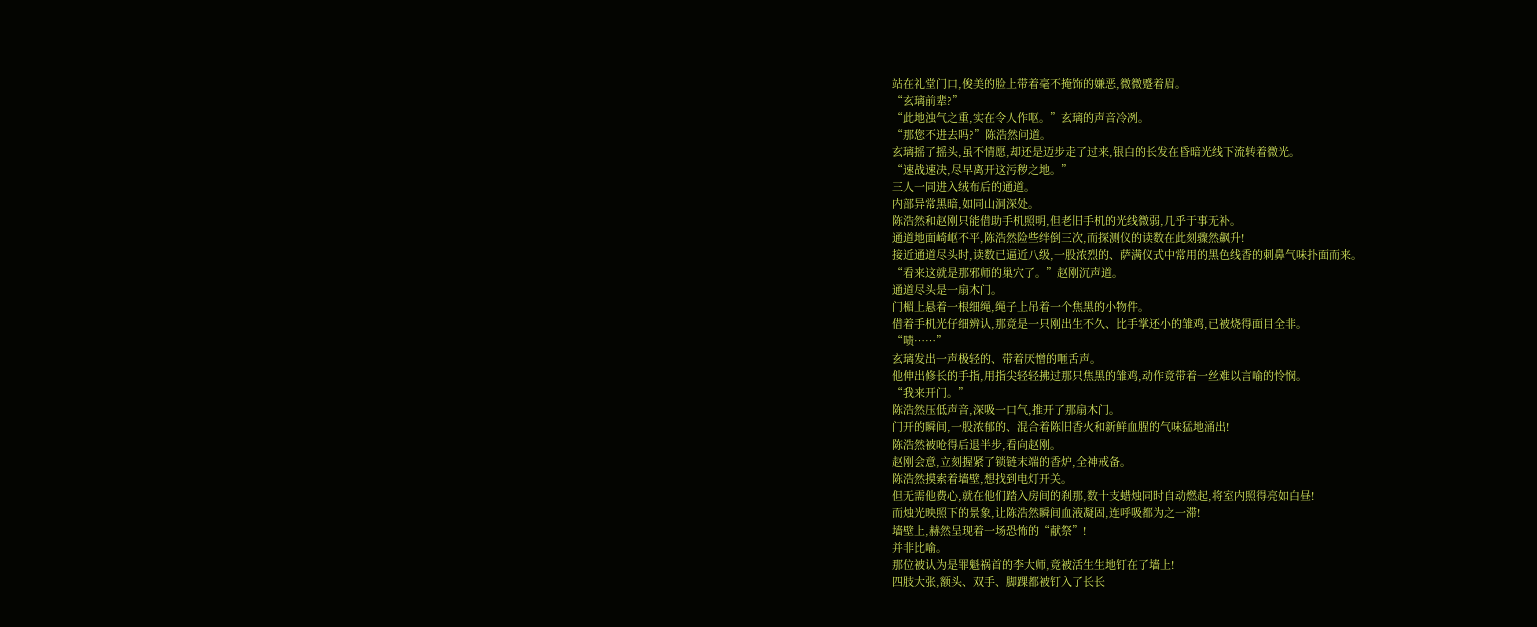站在礼堂门口,俊美的脸上带着毫不掩饰的嫌恶,微微蹙着眉。
“玄璃前辈?”
“此地浊气之重,实在令人作呕。”玄璃的声音冷冽。
“那您不进去吗?”陈浩然问道。
玄璃摇了摇头,虽不情愿,却还是迈步走了过来,银白的长发在昏暗光线下流转着微光。
“速战速决,尽早离开这污秽之地。”
三人一同进入绒布后的通道。
内部异常黑暗,如同山洞深处。
陈浩然和赵刚只能借助手机照明,但老旧手机的光线微弱,几乎于事无补。
通道地面崎岖不平,陈浩然险些绊倒三次,而探测仪的读数在此刻骤然飙升!
接近通道尽头时,读数已逼近八级,一股浓烈的、萨满仪式中常用的黑色线香的刺鼻气味扑面而来。
“看来这就是那邪师的巢穴了。”赵刚沉声道。
通道尽头是一扇木门。
门楣上悬着一根细绳,绳子上吊着一个焦黑的小物件。
借着手机光仔细辨认,那竟是一只刚出生不久、比手掌还小的雏鸡,已被烧得面目全非。
“啧……”
玄璃发出一声极轻的、带着厌憎的咂舌声。
他伸出修长的手指,用指尖轻轻拂过那只焦黑的雏鸡,动作竟带着一丝难以言喻的怜悯。
“我来开门。”
陈浩然压低声音,深吸一口气,推开了那扇木门。
门开的瞬间,一股浓郁的、混合着陈旧香火和新鲜血腥的气味猛地涌出!
陈浩然被呛得后退半步,看向赵刚。
赵刚会意,立刻握紧了锁链末端的香炉,全神戒备。
陈浩然摸索着墙壁,想找到电灯开关。
但无需他费心,就在他们踏入房间的刹那,数十支蜡烛同时自动燃起,将室内照得亮如白昼!
而烛光映照下的景象,让陈浩然瞬间血液凝固,连呼吸都为之一滞!
墙壁上,赫然呈现着一场恐怖的“献祭”!
并非比喻。
那位被认为是罪魁祸首的李大师,竟被活生生地钉在了墙上!
四肢大张,额头、双手、脚踝都被钉入了长长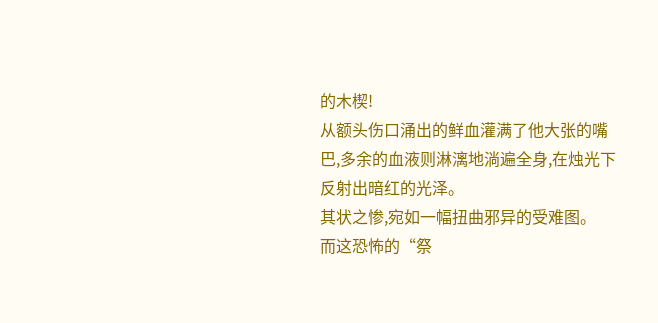的木楔!
从额头伤口涌出的鲜血灌满了他大张的嘴巴,多余的血液则淋漓地淌遍全身,在烛光下反射出暗红的光泽。
其状之惨,宛如一幅扭曲邪异的受难图。
而这恐怖的“祭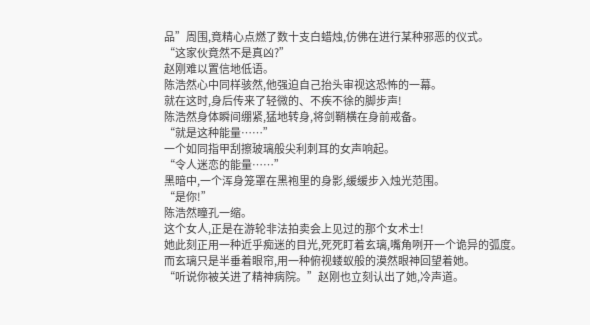品”周围,竟精心点燃了数十支白蜡烛,仿佛在进行某种邪恶的仪式。
“这家伙竟然不是真凶?”
赵刚难以置信地低语。
陈浩然心中同样骇然,他强迫自己抬头审视这恐怖的一幕。
就在这时,身后传来了轻微的、不疾不徐的脚步声!
陈浩然身体瞬间绷紧,猛地转身,将剑鞘横在身前戒备。
“就是这种能量……”
一个如同指甲刮擦玻璃般尖利刺耳的女声响起。
“令人迷恋的能量……”
黑暗中,一个浑身笼罩在黑袍里的身影,缓缓步入烛光范围。
“是你!”
陈浩然瞳孔一缩。
这个女人,正是在游轮非法拍卖会上见过的那个女术士!
她此刻正用一种近乎痴迷的目光,死死盯着玄璃,嘴角咧开一个诡异的弧度。
而玄璃只是半垂着眼帘,用一种俯视蝼蚁般的漠然眼神回望着她。
“听说你被关进了精神病院。”赵刚也立刻认出了她,冷声道。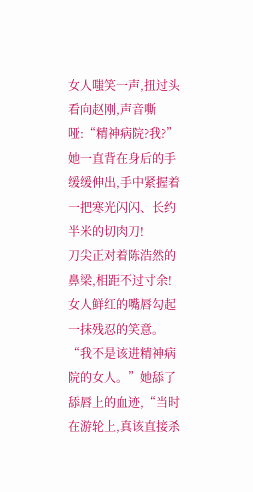女人嗤笑一声,扭过头看向赵刚,声音嘶哑:“精神病院?我?”
她一直背在身后的手缓缓伸出,手中紧握着一把寒光闪闪、长约半米的切肉刀!
刀尖正对着陈浩然的鼻梁,相距不过寸余!
女人鲜红的嘴唇勾起一抹残忍的笑意。
“我不是该进精神病院的女人。”她舔了舔唇上的血迹,“当时在游轮上,真该直接杀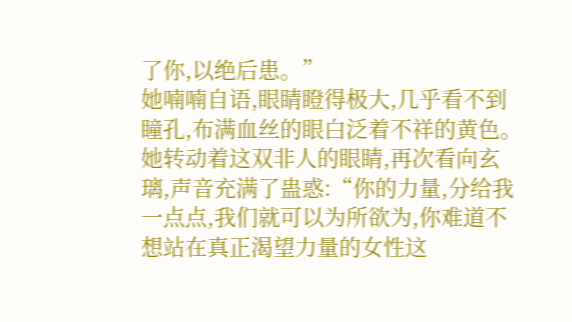了你,以绝后患。”
她喃喃自语,眼睛瞪得极大,几乎看不到瞳孔,布满血丝的眼白泛着不祥的黄色。
她转动着这双非人的眼睛,再次看向玄璃,声音充满了蛊惑:“你的力量,分给我一点点,我们就可以为所欲为,你难道不想站在真正渴望力量的女性这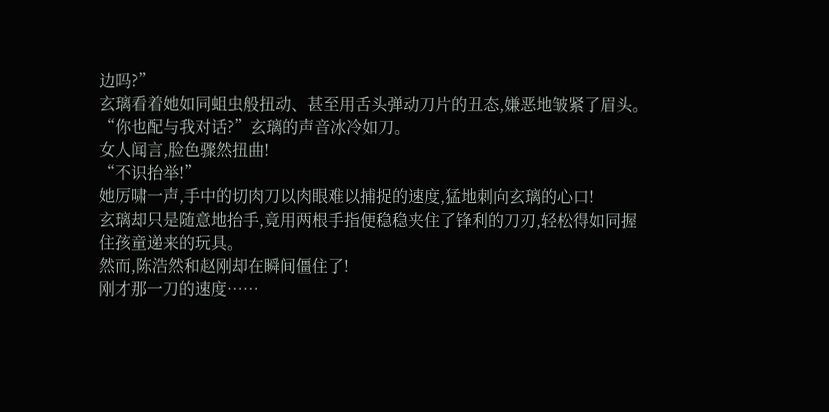边吗?”
玄璃看着她如同蛆虫般扭动、甚至用舌头弹动刀片的丑态,嫌恶地皱紧了眉头。
“你也配与我对话?”玄璃的声音冰冷如刀。
女人闻言,脸色骤然扭曲!
“不识抬举!”
她厉啸一声,手中的切肉刀以肉眼难以捕捉的速度,猛地刺向玄璃的心口!
玄璃却只是随意地抬手,竟用两根手指便稳稳夹住了锋利的刀刃,轻松得如同握住孩童递来的玩具。
然而,陈浩然和赵刚却在瞬间僵住了!
刚才那一刀的速度……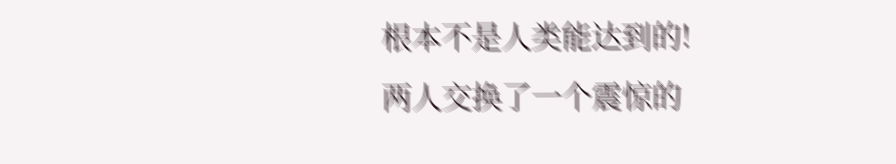根本不是人类能达到的!
两人交换了一个震惊的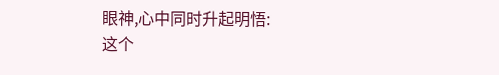眼神,心中同时升起明悟:
这个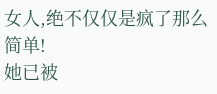女人,绝不仅仅是疯了那么简单!
她已被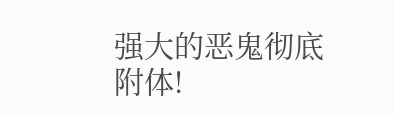强大的恶鬼彻底附体!